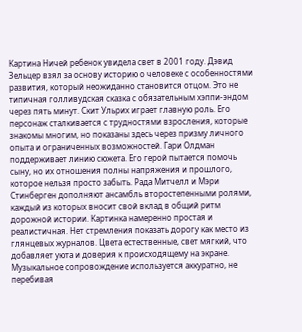Картина Ничей ребенок увидела свет в 2001 году. Дэвид Зельцер взял за основу историю о человеке с особенностями развития, который неожиданно становится отцом. Это не типичная голливудская сказка с обязательным хэппи-эндом через пять минут. Скит Ульрих играет главную роль. Его персонаж сталкивается с трудностями взросления, которые знакомы многим, но показаны здесь через призму личного опыта и ограниченных возможностей. Гари Олдман поддерживает линию сюжета. Его герой пытается помочь сыну, но их отношения полны напряжения и прошлого, которое нельзя просто забыть. Рада Митчелл и Мэри Стинберген дополняют ансамбль второстепенными ролями, каждый из которых вносит свой вклад в общий ритм дорожной истории. Картинка намеренно простая и реалистичная. Нет стремления показать дорогу как место из глянцевых журналов. Цвета естественные, свет мягкий, что добавляет уюта и доверия к происходящему на экране. Музыкальное сопровождение используется аккуратно, не перебивая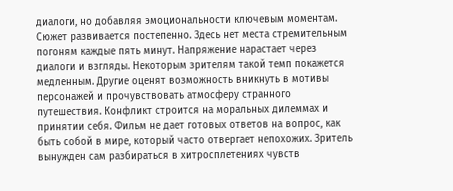диалоги, но добавляя эмоциональности ключевым моментам. Сюжет развивается постепенно. Здесь нет места стремительным погоням каждые пять минут. Напряжение нарастает через диалоги и взгляды. Некоторым зрителям такой темп покажется медленным. Другие оценят возможность вникнуть в мотивы персонажей и прочувствовать атмосферу странного путешествия. Конфликт строится на моральных дилеммах и принятии себя. Фильм не дает готовых ответов на вопрос, как быть собой в мире, который часто отвергает непохожих. Зритель вынужден сам разбираться в хитросплетениях чувств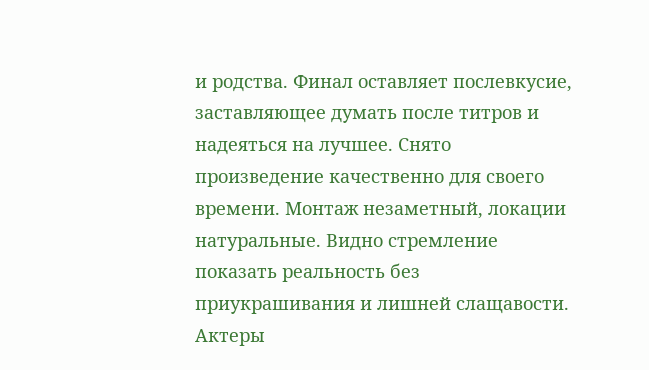и родства. Финал оставляет послевкусие, заставляющее думать после титров и надеяться на лучшее. Снято произведение качественно для своего времени. Монтаж незаметный, локации натуральные. Видно стремление показать реальность без приукрашивания и лишней слащавости. Актеры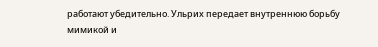работают убедительно. Ульрих передает внутреннюю борьбу мимикой и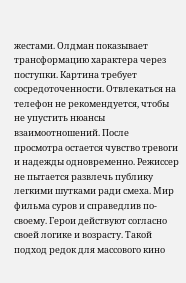жестами. Олдман показывает трансформацию характера через поступки. Картина требует сосредоточенности. Отвлекаться на телефон не рекомендуется, чтобы не упустить нюансы взаимоотношений. После просмотра остается чувство тревоги и надежды одновременно. Режиссер не пытается развлечь публику легкими шутками ради смеха. Мир фильма суров и справедлив по-своему. Герои действуют согласно своей логике и возрасту. Такой подход редок для массового кино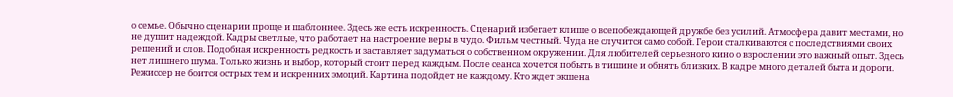о семье. Обычно сценарии проще и шаблоннее. Здесь же есть искренность. Сценарий избегает клише о всепобеждающей дружбе без усилий. Атмосфера давит местами, но не душит надеждой. Кадры светлые, что работает на настроение веры в чудо. Фильм честный. Чуда не случится само собой. Герои сталкиваются с последствиями своих решений и слов. Подобная искренность редкость и заставляет задуматься о собственном окружении. Для любителей серьезного кино о взрослении это важный опыт. Здесь нет лишнего шума. Только жизнь и выбор, который стоит перед каждым. После сеанса хочется побыть в тишине и обнять близких. В кадре много деталей быта и дороги. Режиссер не боится острых тем и искренних эмоций. Картина подойдет не каждому. Кто ждет экшена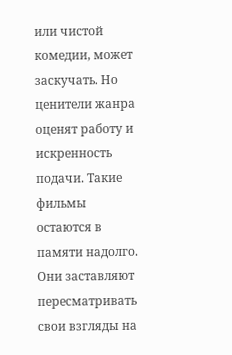или чистой комедии, может заскучать. Но ценители жанра оценят работу и искренность подачи. Такие фильмы остаются в памяти надолго. Они заставляют пересматривать свои взгляды на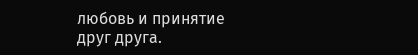любовь и принятие друг друга.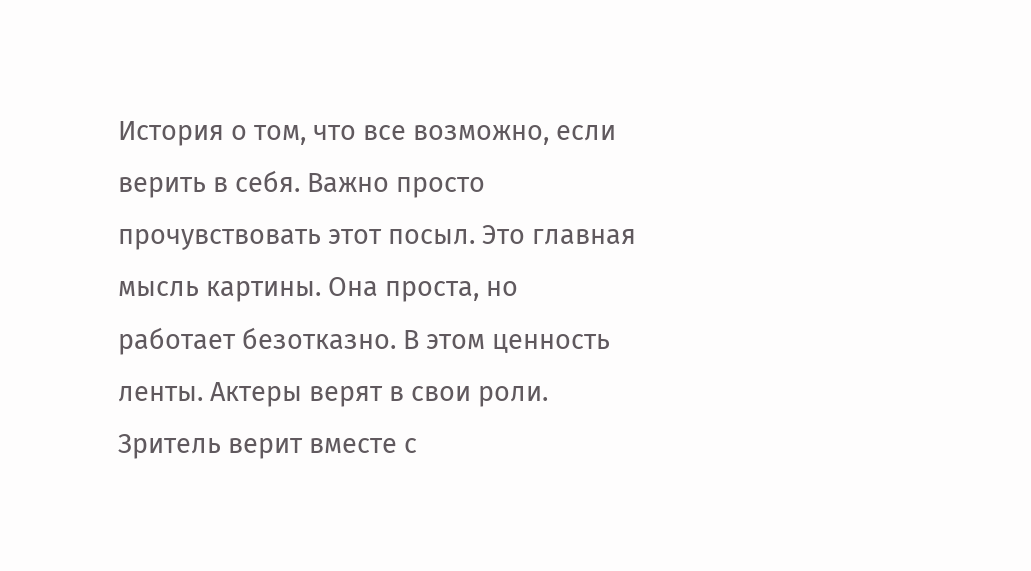История о том, что все возможно, если верить в себя. Важно просто прочувствовать этот посыл. Это главная мысль картины. Она проста, но работает безотказно. В этом ценность ленты. Актеры верят в свои роли. Зритель верит вместе с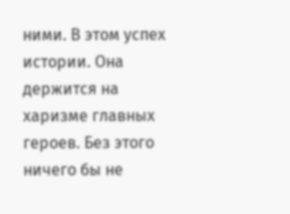ними. В этом успех истории. Она держится на харизме главных героев. Без этого ничего бы не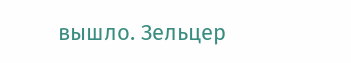вышло. Зельцер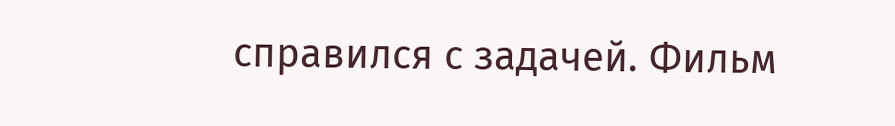справился с задачей. Фильм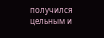получился цельным и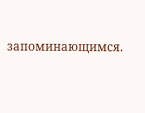запоминающимся.